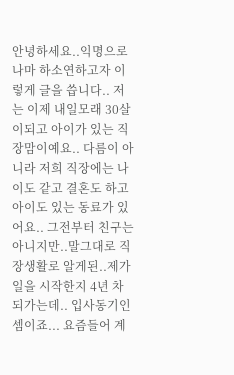안녕하세요..익명으로나마 하소연하고자 이렇게 글을 씁니다.. 저는 이제 내일모래 30살이되고 아이가 있는 직장맘이예요.. 다름이 아니라 저희 직장에는 나이도 같고 결혼도 하고 아이도 있는 동료가 있어요.. 그전부터 친구는 아니지만..말그대로 직장생활로 알게된..제가 일을 시작한지 4년 차 되가는데.. 입사동기인셈이죠... 요즘들어 계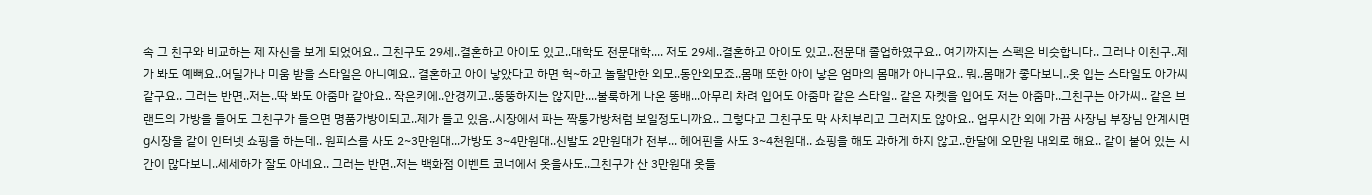속 그 친구와 비교하는 제 자신을 보게 되었어요.. 그친구도 29세..결혼하고 아이도 있고..대학도 전문대학.... 저도 29세..결혼하고 아이도 있고..전문대 졸업하였구요.. 여기까지는 스펙은 비슷합니다.. 그러나 이친구..제가 봐도 예뻐요..어딜가나 미움 받을 스타일은 아니예요.. 결혼하고 아이 낳았다고 하면 헉~하고 놀랄만한 외모..동안외모죠..몸매 또한 아이 낳은 엄마의 몸매가 아니구요.. 뭐..몸매가 좋다보니..옷 입는 스타일도 아가씨 같구요.. 그러는 반면..저는..딱 봐도 아줌마 같아요.. 작은키에..안경끼고..뚱뚱하지는 않지만....불룩하게 나온 똥배...아무리 차려 입어도 아줌마 같은 스타일.. 같은 자켓을 입어도 저는 아줌마..그친구는 아가씨.. 같은 브랜드의 가방을 들어도 그친구가 들으면 명품가방이되고..제가 들고 있음..시장에서 파는 짝퉁가방처럼 보일정도니까요.. 그렇다고 그친구도 막 사치부리고 그러지도 않아요.. 업무시간 외에 가끔 사장님 부장님 안계시면 g시장을 같이 인터넷 쇼핑을 하는데.. 원피스를 사도 2~3만원대...가방도 3~4만원대..신발도 2만원대가 전부... 헤어핀을 사도 3~4천원대.. 쇼핑을 해도 과하게 하지 않고..한달에 오만원 내외로 해요.. 같이 붙어 있는 시간이 많다보니..세세하가 잘도 아네요.. 그러는 반면..저는 백화점 이벤트 코너에서 옷을사도..그친구가 산 3만원대 옷들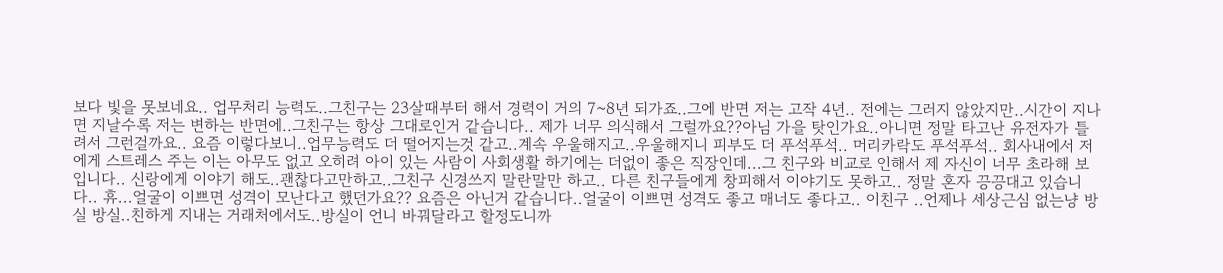보다 빛을 못보네요.. 업무처리 능력도..그친구는 23살때부터 해서 경력이 거의 7~8년 되가죠..그에 반면 저는 고작 4년.. 전에는 그러지 않았지만..시간이 지나면 지날수록 저는 변하는 반면에..그친구는 항상 그대로인거 같습니다.. 제가 너무 의식해서 그럴까요??아님 가을 탓인가요..아니면 정말 타고난 유전자가 틀려서 그런걸까요.. 요즘 이렇다보니..업무능력도 더 떨어지는것 같고..계속 우울해지고..우울해지니 피부도 더 푸석푸석.. 머리카락도 푸석푸석.. 회사내에서 저에게 스트레스 주는 이는 아무도 없고 오히려 아이 있는 사람이 사회생활 하기에는 더없이 좋은 직장인데...그 친구와 비교로 인해서 제 자신이 너무 초라해 보입니다.. 신랑에게 이야기 해도..괜찮다고만하고..그친구 신경쓰지 말란말만 하고.. 다른 친구들에게 창피해서 이야기도 못하고.. 정말 혼자 끙끙대고 있습니다.. 휴...얼굴이 이쁘면 성격이 모난다고 했던가요?? 요즘은 아닌거 같습니다..얼굴이 이쁘면 성격도 좋고 매너도 좋다고.. 이친구 ..언제나 세상근심 없는냥 방실 방실..친하게 지내는 거래처에서도..방실이 언니 바꿔달라고 할정도니까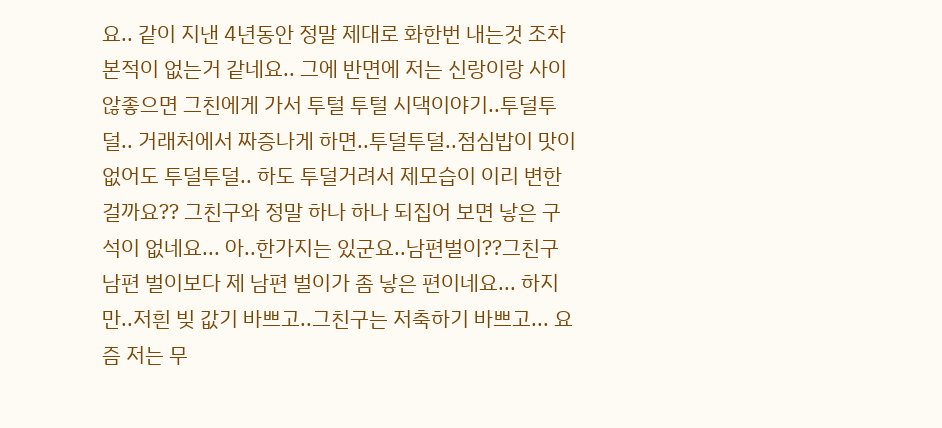요.. 같이 지낸 4년동안 정말 제대로 화한번 내는것 조차 본적이 없는거 같네요.. 그에 반면에 저는 신랑이랑 사이 않좋으면 그친에게 가서 투털 투털 시댁이야기..투덜투덜.. 거래처에서 짜증나게 하면..투덜투덜..점심밥이 맛이 없어도 투덜투덜.. 하도 투덜거려서 제모습이 이리 변한걸까요?? 그친구와 정말 하나 하나 되집어 보면 낳은 구석이 없네요... 아..한가지는 있군요..남편벌이??그친구 남편 벌이보다 제 남편 벌이가 좀 낳은 편이네요... 하지만..저흰 빚 값기 바쁘고..그친구는 저축하기 바쁘고... 요즘 저는 무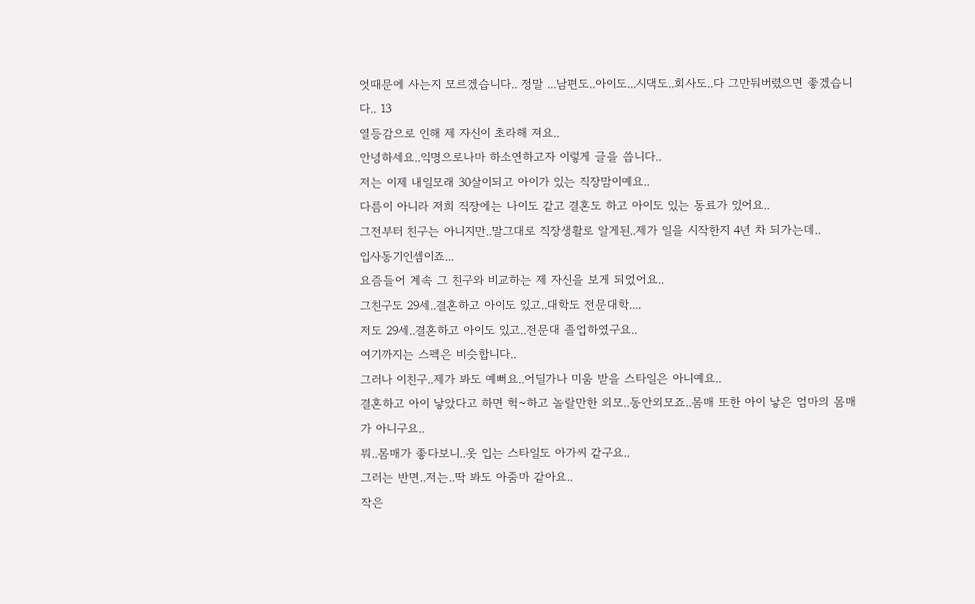엇때문에 사는지 모르겠습니다.. 정말 ...남편도..아이도...시댁도..회사도..다 그만둬버렸으면 좋겠습니다.. 13
열등감으로 인해 제 자신이 초라해 져요..
안녕하세요..익명으로나마 하소연하고자 이렇게 글을 씁니다..
저는 이제 내일모래 30살이되고 아이가 있는 직장맘이예요..
다름이 아니라 저희 직장에는 나이도 같고 결혼도 하고 아이도 있는 동료가 있어요..
그전부터 친구는 아니지만..말그대로 직장생활로 알게된..제가 일을 시작한지 4년 차 되가는데..
입사동기인셈이죠...
요즘들어 계속 그 친구와 비교하는 제 자신을 보게 되었어요..
그친구도 29세..결혼하고 아이도 있고..대학도 전문대학....
저도 29세..결혼하고 아이도 있고..전문대 졸업하였구요..
여기까지는 스펙은 비슷합니다..
그러나 이친구..제가 봐도 예뻐요..어딜가나 미움 받을 스타일은 아니예요..
결혼하고 아이 낳았다고 하면 헉~하고 놀랄만한 외모..동안외모죠..몸매 또한 아이 낳은 엄마의 몸매가 아니구요..
뭐..몸매가 좋다보니..옷 입는 스타일도 아가씨 같구요..
그러는 반면..저는..딱 봐도 아줌마 같아요..
작은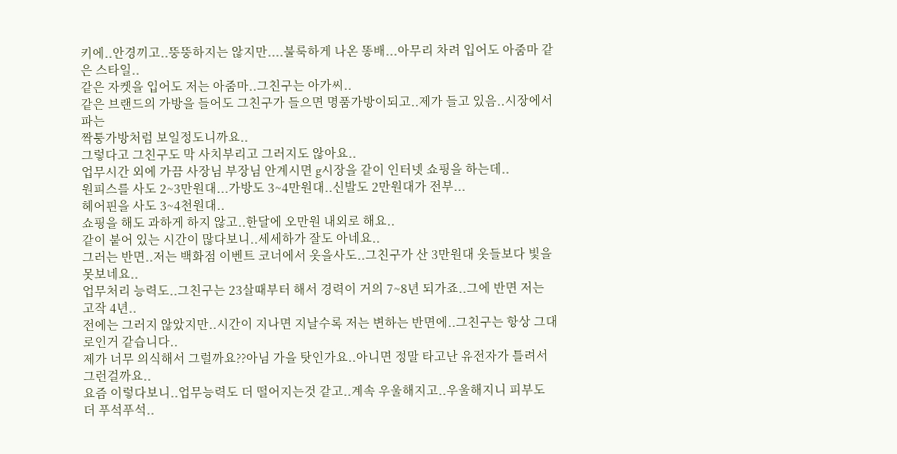키에..안경끼고..뚱뚱하지는 않지만....불룩하게 나온 똥배...아무리 차려 입어도 아줌마 같은 스타일..
같은 자켓을 입어도 저는 아줌마..그친구는 아가씨..
같은 브랜드의 가방을 들어도 그친구가 들으면 명품가방이되고..제가 들고 있음..시장에서 파는
짝퉁가방처럼 보일정도니까요..
그렇다고 그친구도 막 사치부리고 그러지도 않아요..
업무시간 외에 가끔 사장님 부장님 안계시면 g시장을 같이 인터넷 쇼핑을 하는데..
원피스를 사도 2~3만원대...가방도 3~4만원대..신발도 2만원대가 전부...
헤어핀을 사도 3~4천원대..
쇼핑을 해도 과하게 하지 않고..한달에 오만원 내외로 해요..
같이 붙어 있는 시간이 많다보니..세세하가 잘도 아네요..
그러는 반면..저는 백화점 이벤트 코너에서 옷을사도..그친구가 산 3만원대 옷들보다 빛을 못보네요..
업무처리 능력도..그친구는 23살때부터 해서 경력이 거의 7~8년 되가죠..그에 반면 저는 고작 4년..
전에는 그러지 않았지만..시간이 지나면 지날수록 저는 변하는 반면에..그친구는 항상 그대로인거 같습니다..
제가 너무 의식해서 그럴까요??아님 가을 탓인가요..아니면 정말 타고난 유전자가 틀려서 그런걸까요..
요즘 이렇다보니..업무능력도 더 떨어지는것 같고..계속 우울해지고..우울해지니 피부도 더 푸석푸석..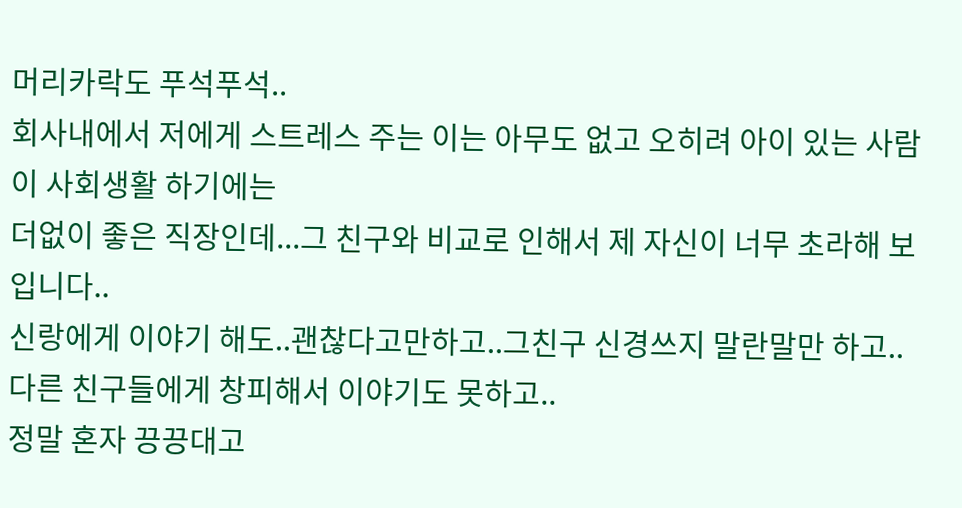머리카락도 푸석푸석..
회사내에서 저에게 스트레스 주는 이는 아무도 없고 오히려 아이 있는 사람이 사회생활 하기에는
더없이 좋은 직장인데...그 친구와 비교로 인해서 제 자신이 너무 초라해 보입니다..
신랑에게 이야기 해도..괜찮다고만하고..그친구 신경쓰지 말란말만 하고..
다른 친구들에게 창피해서 이야기도 못하고..
정말 혼자 끙끙대고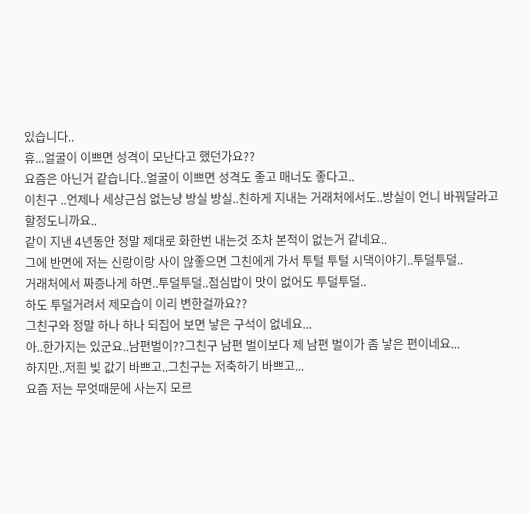있습니다..
휴...얼굴이 이쁘면 성격이 모난다고 했던가요??
요즘은 아닌거 같습니다..얼굴이 이쁘면 성격도 좋고 매너도 좋다고..
이친구 ..언제나 세상근심 없는냥 방실 방실..친하게 지내는 거래처에서도..방실이 언니 바꿔달라고 할정도니까요..
같이 지낸 4년동안 정말 제대로 화한번 내는것 조차 본적이 없는거 같네요..
그에 반면에 저는 신랑이랑 사이 않좋으면 그친에게 가서 투털 투털 시댁이야기..투덜투덜..
거래처에서 짜증나게 하면..투덜투덜..점심밥이 맛이 없어도 투덜투덜..
하도 투덜거려서 제모습이 이리 변한걸까요??
그친구와 정말 하나 하나 되집어 보면 낳은 구석이 없네요...
아..한가지는 있군요..남편벌이??그친구 남편 벌이보다 제 남편 벌이가 좀 낳은 편이네요...
하지만..저흰 빚 값기 바쁘고..그친구는 저축하기 바쁘고...
요즘 저는 무엇때문에 사는지 모르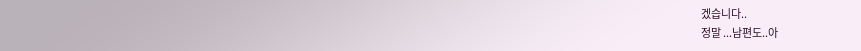겠습니다..
정말 ...남편도..아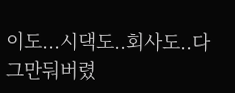이도...시댁도..회사도..다 그만둬버렸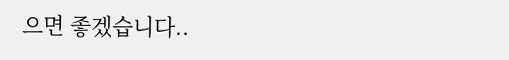으면 좋겠습니다..